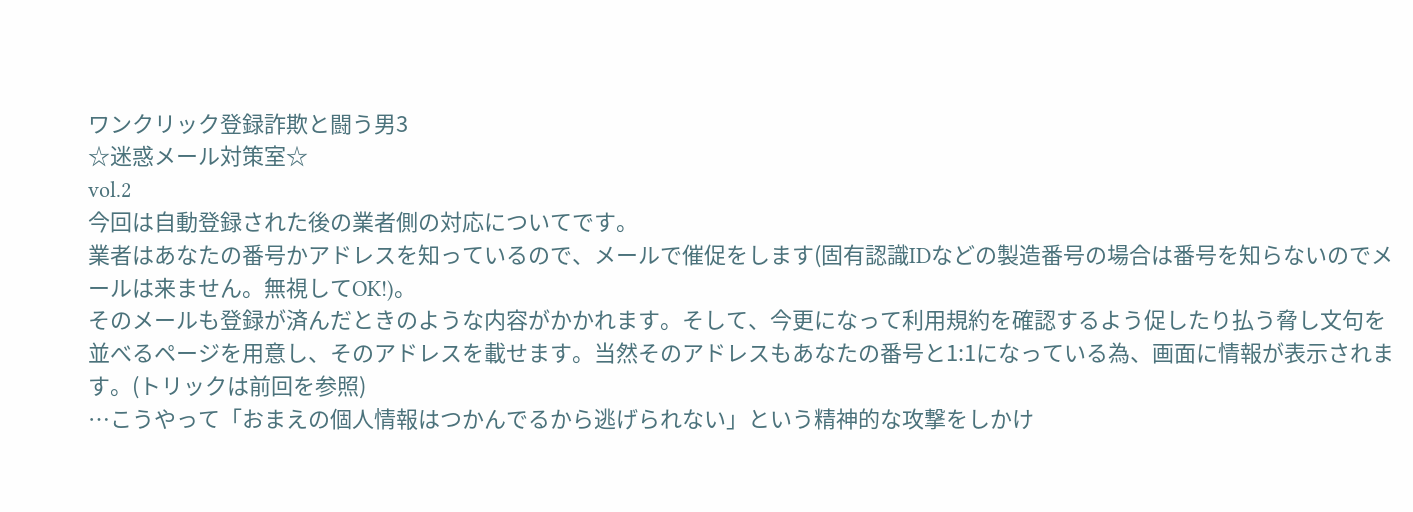ワンクリック登録詐欺と闘う男3
☆迷惑メール対策室☆
vol.2
今回は自動登録された後の業者側の対応についてです。
業者はあなたの番号かアドレスを知っているので、メールで催促をします(固有認識IDなどの製造番号の場合は番号を知らないのでメールは来ません。無視してOK!)。
そのメールも登録が済んだときのような内容がかかれます。そして、今更になって利用規約を確認するよう促したり払う脅し文句を並べるページを用意し、そのアドレスを載せます。当然そのアドレスもあなたの番号と1:1になっている為、画面に情報が表示されます。(トリックは前回を参照)
…こうやって「おまえの個人情報はつかんでるから逃げられない」という精神的な攻撃をしかけ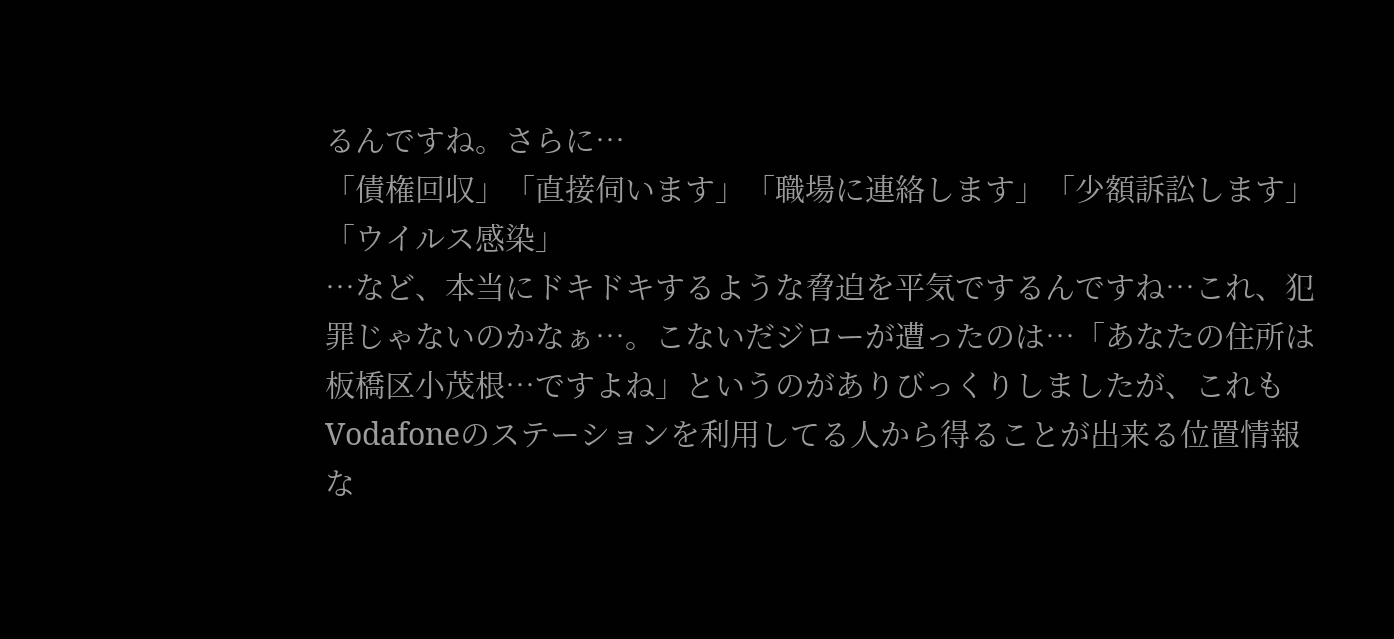るんですね。さらに…
「債権回収」「直接伺います」「職場に連絡します」「少額訴訟します」「ウイルス感染」
…など、本当にドキドキするような脅迫を平気でするんですね…これ、犯罪じゃないのかなぁ…。こないだジローが遭ったのは…「あなたの住所は板橋区小茂根…ですよね」というのがありびっくりしましたが、これもVodafoneのステーションを利用してる人から得ることが出来る位置情報な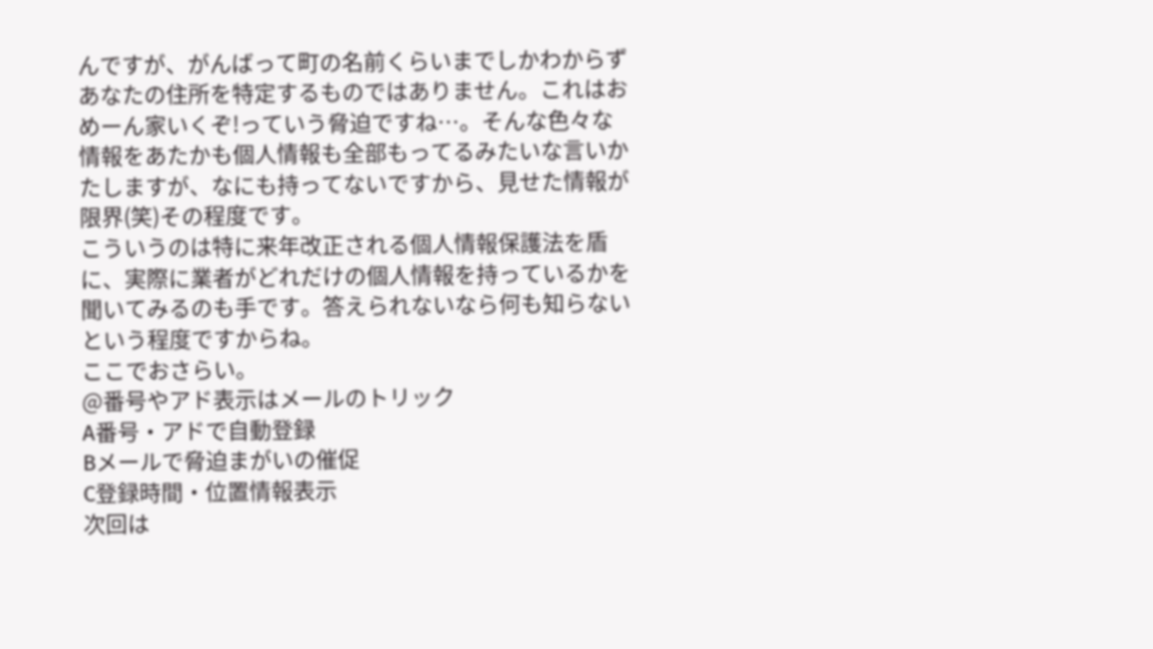んですが、がんばって町の名前くらいまでしかわからずあなたの住所を特定するものではありません。これはおめーん家いくぞ!っていう脅迫ですね…。そんな色々な情報をあたかも個人情報も全部もってるみたいな言いかたしますが、なにも持ってないですから、見せた情報が限界(笑)その程度です。
こういうのは特に来年改正される個人情報保護法を盾に、実際に業者がどれだけの個人情報を持っているかを聞いてみるのも手です。答えられないなら何も知らないという程度ですからね。
ここでおさらい。
@番号やアド表示はメールのトリック
A番号・アドで自動登録
Bメールで脅迫まがいの催促
C登録時間・位置情報表示
次回は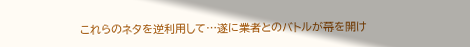これらのネタを逆利用して…遂に業者とのバトルが幕を開け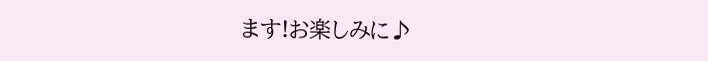ます!お楽しみに♪